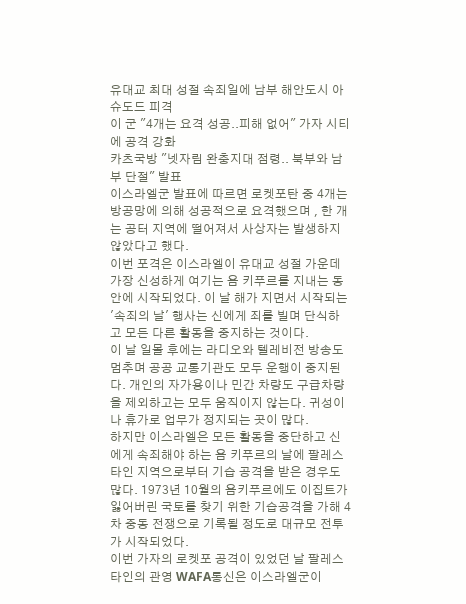유대교 최대 성절 속죄일에 남부 해안도시 아슈도드 피격
이 군 "4개는 요격 성공..피해 없어" 가자 시티에 공격 강화
카츠국방 "넷자림 완충지대 점령.. 북부와 남부 단절" 발표
이스라엘군 발표에 따르면 로켓포탄 중 4개는 방공망에 의해 성공적으로 요격했으며 , 한 개는 공터 지역에 떨어져서 사상자는 발생하지 않았다고 했다.
이번 포격은 이스라엘이 유대교 성절 가운데 가장 신성하게 여기는 욤 키푸르를 지내는 동안에 시작되었다. 이 날 해가 지면서 시작되는 '속죄의 날' 행사는 신에게 죄를 빌며 단식하고 모든 다른 활동을 중지하는 것이다.
이 날 일몰 후에는 라디오와 텔레비전 방송도 멈추며 공공 교통기관도 모두 운행이 중지된다. 개인의 자가용이나 민간 차량도 구급차량을 제외하고는 모두 움직이지 않는다. 귀성이나 휴가로 업무가 정지되는 곳이 많다.
하지만 이스라엘은 모든 활동을 중단하고 신에게 속죄해야 하는 욤 키푸르의 날에 팔레스타인 지역으로부터 기습 공격을 받은 경우도 많다. 1973년 10월의 욤키푸르에도 이집트가 잃어버린 국토를 찾기 위한 기습공격을 가해 4차 중동 전쟁으로 기록될 정도로 대규모 전투가 시작되었다.
이번 가자의 로켓포 공격이 있었던 날 팔레스타인의 관영 WAFA통신은 이스라엘군이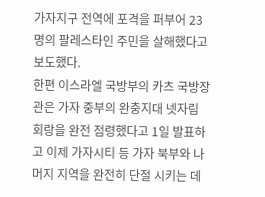가자지구 전역에 포격을 퍼부어 23명의 팔레스타인 주민을 살해했다고 보도했다.
한편 이스라엘 국방부의 카츠 국방장관은 가자 중부의 완충지대 넷자림 회랑을 완전 점령했다고 1일 발표하고 이제 가자시티 등 가자 북부와 나머지 지역을 완전히 단절 시키는 데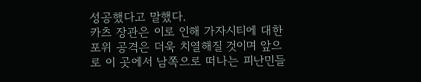성공했다고 말했다.
카츠 장관은 이로 인해 가자시티에 대한 포위 공격은 더욱 치열해질 것이며 앞으로 이 곳에서 남쪽으로 떠나는 피난민들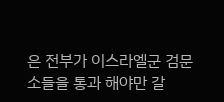은 전부가 이스라엘군 검문소들을 통과 해야만 갈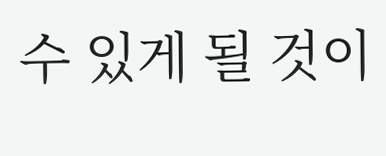수 있게 될 것이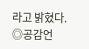라고 밝혔다.
◎공감언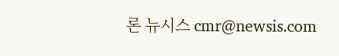론 뉴시스 cmr@newsis.com